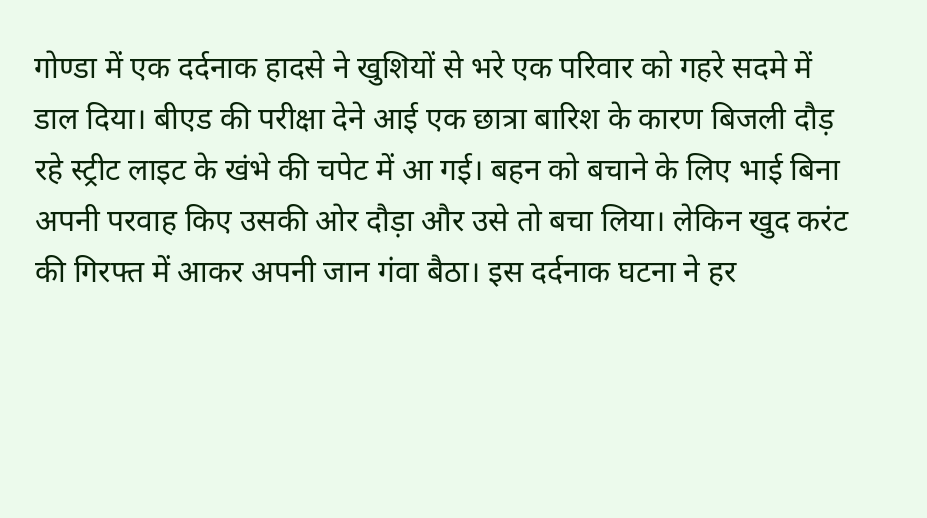गोण्डा में एक दर्दनाक हादसे ने खुशियों से भरे एक परिवार को गहरे सदमे में डाल दिया। बीएड की परीक्षा देने आई एक छात्रा बारिश के कारण बिजली दौड़ रहे स्ट्रीट लाइट के खंभे की चपेट में आ गई। बहन को बचाने के लिए भाई बिना अपनी परवाह किए उसकी ओर दौड़ा और उसे तो बचा लिया। लेकिन खुद करंट की गिरफ्त में आकर अपनी जान गंवा बैठा। इस दर्दनाक घटना ने हर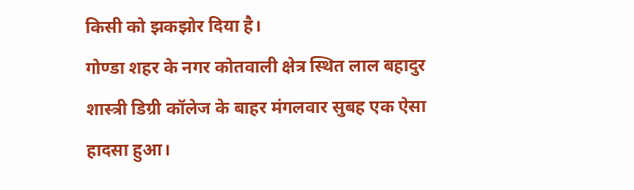किसी को झकझोर दिया है।
गोण्डा शहर के नगर कोतवाली क्षेत्र स्थित लाल बहादुर शास्त्री डिग्री कॉलेज के बाहर मंगलवार सुबह एक ऐसा हादसा हुआ।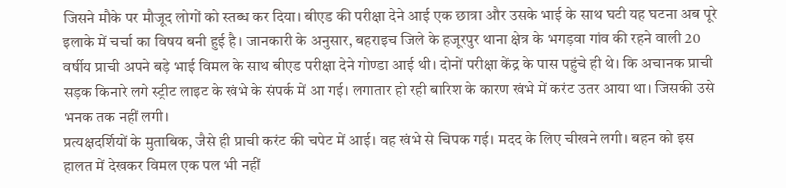जिसने मौके पर मौजूद लोगों को स्तब्ध कर दिया। बीएड की परीक्षा देने आई एक छात्रा और उसके भाई के साथ घटी यह घटना अब पूरे इलाके में चर्चा का विषय बनी हुई है। जानकारी के अनुसार, बहराइच जिले के हजूरपुर थाना क्षेत्र के भगड़वा गांव की रहने वाली 20 वर्षीय प्राची अपने बड़े भाई विमल के साथ बीएड परीक्षा देने गोण्डा आई थी। दोनों परीक्षा केंद्र के पास पहुंचे ही थे। कि अचानक प्राची सड़क किनारे लगे स्ट्रीट लाइट के खंभे के संपर्क में आ गई। लगातार हो रही बारिश के कारण खंभे में करंट उतर आया था। जिसकी उसे भनक तक नहीं लगी।
प्रत्यक्षदर्शियों के मुताबिक, जैसे ही प्राची करंट की चपेट में आई। वह खंभे से चिपक गई। मदद के लिए चीखने लगी। बहन को इस हालत में देखकर विमल एक पल भी नहीं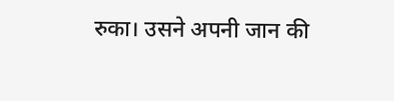रुका। उसने अपनी जान की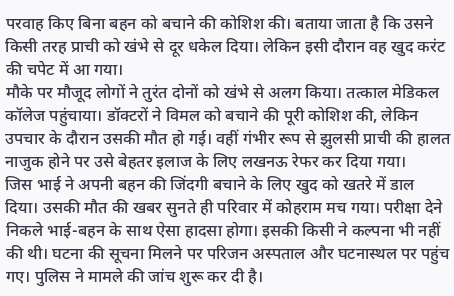परवाह किए बिना बहन को बचाने की कोशिश की। बताया जाता है कि उसने किसी तरह प्राची को खंभे से दूर धकेल दिया। लेकिन इसी दौरान वह खुद करंट की चपेट में आ गया।
मौके पर मौजूद लोगों ने तुरंत दोनों को खंभे से अलग किया। तत्काल मेडिकल कॉलेज पहुंचाया। डॉक्टरों ने विमल को बचाने की पूरी कोशिश की, लेकिन उपचार के दौरान उसकी मौत हो गई। वहीं गंभीर रूप से झुलसी प्राची की हालत नाजुक होने पर उसे बेहतर इलाज के लिए लखनऊ रेफर कर दिया गया।
जिस भाई ने अपनी बहन की जिंदगी बचाने के लिए खुद को खतरे में डाल दिया। उसकी मौत की खबर सुनते ही परिवार में कोहराम मच गया। परीक्षा देने निकले भाई-बहन के साथ ऐसा हादसा होगा। इसकी किसी ने कल्पना भी नहीं की थी। घटना की सूचना मिलने पर परिजन अस्पताल और घटनास्थल पर पहुंच गए। पुलिस ने मामले की जांच शुरू कर दी है।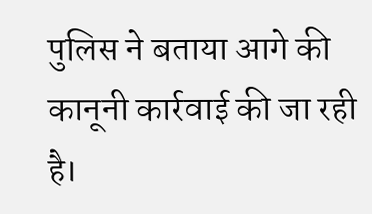पुलिस ने बताया आगे की कानूनी कार्रवाई की जा रही है।